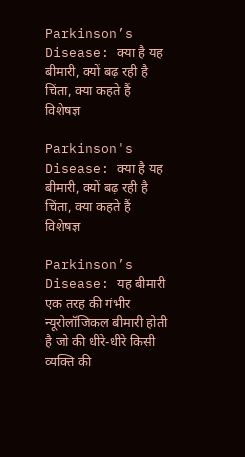Parkinson’s Disease: क्या है यह बीमारी, क्यों बढ़ रही है चिंता, क्या कहते हैं विशेषज्ञ

Parkinson's Disease: क्या है यह बीमारी, क्यों बढ़ रही है चिंता, क्या कहते हैं विशेषज्ञ

Parkinson’s Disease: यह बीमारी एक तरह की गंभीर न्यूरोलॉजिकल बीमारी होती है जो की धीरे-धीरे किसी व्यक्ति की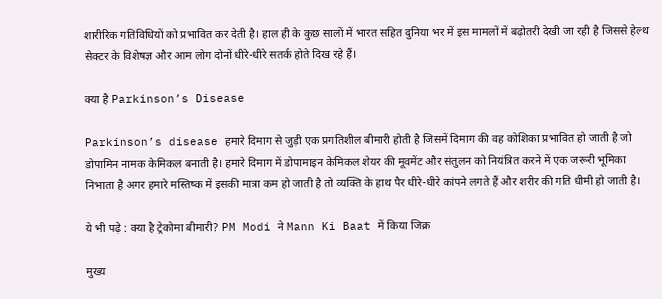शारीरिक गतिविधियों को प्रभावित कर देती है। हाल ही के कुछ सालों में भारत सहित दुनिया भर में इस मामलों में बढ़ोतरी देखी जा रही है जिससे हेल्थ सेक्टर के विशेषज्ञ और आम लोग दोनों धीरे-धीरे सतर्क होते दिख रहे हैं।

क्या है Parkinson’s Disease

Parkinson’s disease हमारे दिमाग से जुड़ी एक प्रगतिशील बीमारी होती है जिसमें दिमाग की वह कोशिका प्रभावित हो जाती है जो डोपामिन नामक केमिकल बनाती है। हमारे दिमाग में डोपामाइन केमिकल शेयर की मूवमेंट और संतुलन को नियंत्रित करने में एक जरूरी भूमिका निभाता है अगर हमारे मस्तिष्क में इसकी मात्रा कम हो जाती है तो व्यक्ति के हाथ पैर धीरे-धीरे कांपने लगते हैं और शरीर की गति धीमी हो जाती है।

ये भी पढ़े : क्या है ट्रेकोमा बीमारी? PM Modi ने Mann Ki Baat में किया जिक्र

मुख्य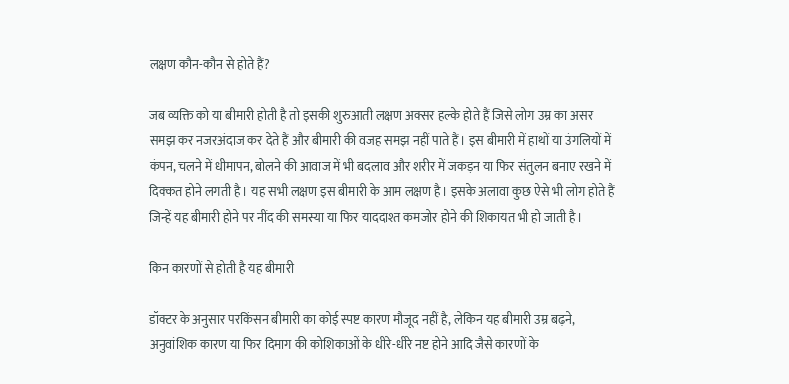लक्षण कौन-कौन से होते हैं?

जब व्यक्ति को या बीमारी होती है तो इसकी शुरुआती लक्षण अक्सर हल्के होते हैं जिसे लोग उम्र का असर समझ कर नजरअंदाज कर देते हैं और बीमारी की वजह समझ नहीं पाते हैं। इस बीमारी में हाथों या उंगलियों में कंपन, चलने में धीमापन, बोलने की आवाज में भी बदलाव और शरीर में जकड़न या फिर संतुलन बनाए रखने में दिक्कत होने लगती है। यह सभी लक्षण इस बीमारी के आम लक्षण है। इसके अलावा कुछ ऐसे भी लोग होते हैं जिन्हें यह बीमारी होने पर नींद की समस्या या फिर याददाश्त कमजोर होने की शिकायत भी हो जाती है।

किन कारणों से होती है यह बीमारी

डॉक्टर के अनुसार परकिंसन बीमारी का कोई स्पष्ट कारण मौजूद नहीं है, लेकिन यह बीमारी उम्र बढ़ने, अनुवांशिक कारण या फिर दिमाग की कोशिकाओं के धीरे-धीरे नष्ट होने आदि जैसे कारणों के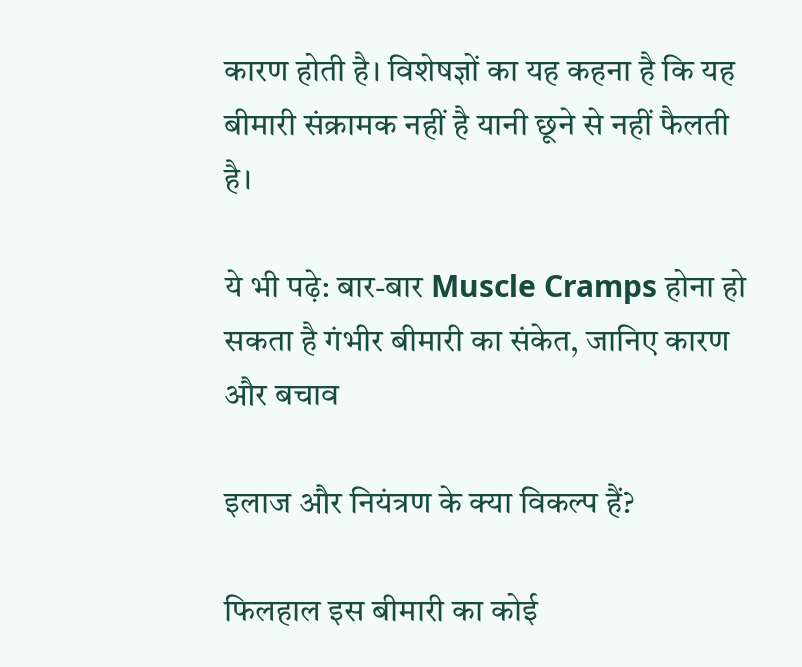कारण होती है। विशेषज्ञों का यह कहना है कि यह बीमारी संक्रामक नहीं है यानी छूने से नहीं फैलती है।

ये भी पढ़े: बार-बार Muscle Cramps होना हो सकता है गंभीर बीमारी का संकेत, जानिए कारण और बचाव

इलाज और नियंत्रण के क्या विकल्प हैं?

फिलहाल इस बीमारी का कोई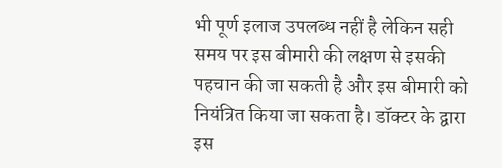भी पूर्ण इलाज उपलब्ध नहीं है लेकिन सही समय पर इस बीमारी की लक्षण से इसकी पहचान की जा सकती है और इस बीमारी को नियंत्रित किया जा सकता है। डॉक्टर के द्वारा इस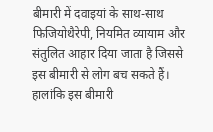बीमारी में दवाइयां के साथ-साथ फिजियोथैरेपी, नियमित व्यायाम और संतुलित आहार दिया जाता है जिससे इस बीमारी से लोग बच सकते हैं। हालांकि इस बीमारी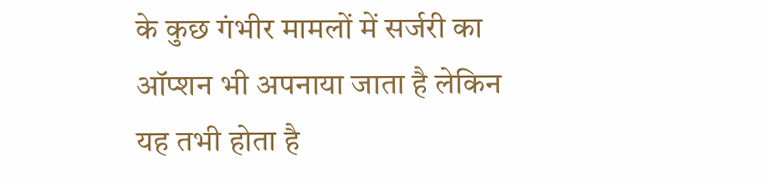के कुछ गंभीर मामलों में सर्जरी का ऑप्शन भी अपनाया जाता है लेकिन यह तभी होता है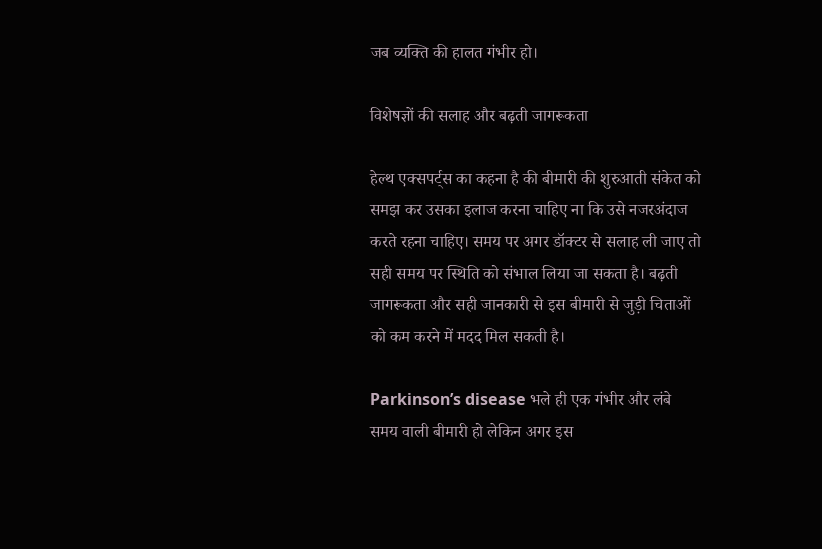जब व्यक्ति की हालत गंभीर हो।

विशेषज्ञों की सलाह और बढ़ती जागरूकता

हेल्थ एक्सपर्ट्स का कहना है की बीमारी की शुरुआती संकेत को समझ कर उसका इलाज करना चाहिए ना कि उसे नजरअंदाज करते रहना चाहिए। समय पर अगर डॉक्टर से सलाह ली जाए तो सही समय पर स्थिति को संभाल लिया जा सकता है। बढ़ती जागरूकता और सही जानकारी से इस बीमारी से जुड़ी चिताओं को कम करने में मदद मिल सकती है।

Parkinson’s disease भले ही एक गंभीर और लंबे समय वाली बीमारी हो लेकिन अगर इस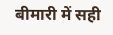बीमारी में सही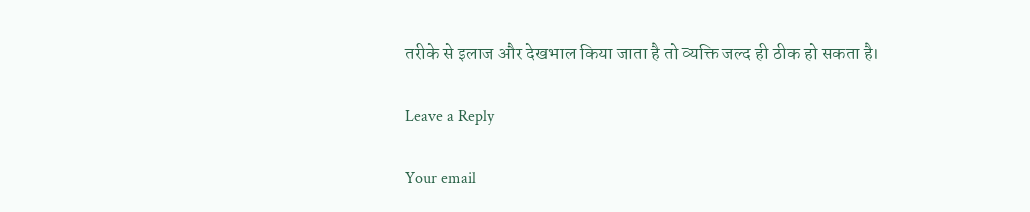तरीके से इलाज और देखभाल किया जाता है तो व्यक्ति जल्द ही ठीक हो सकता है।

Leave a Reply

Your email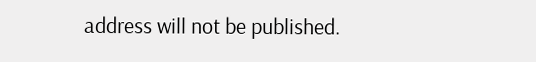address will not be published.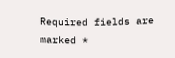Required fields are marked *